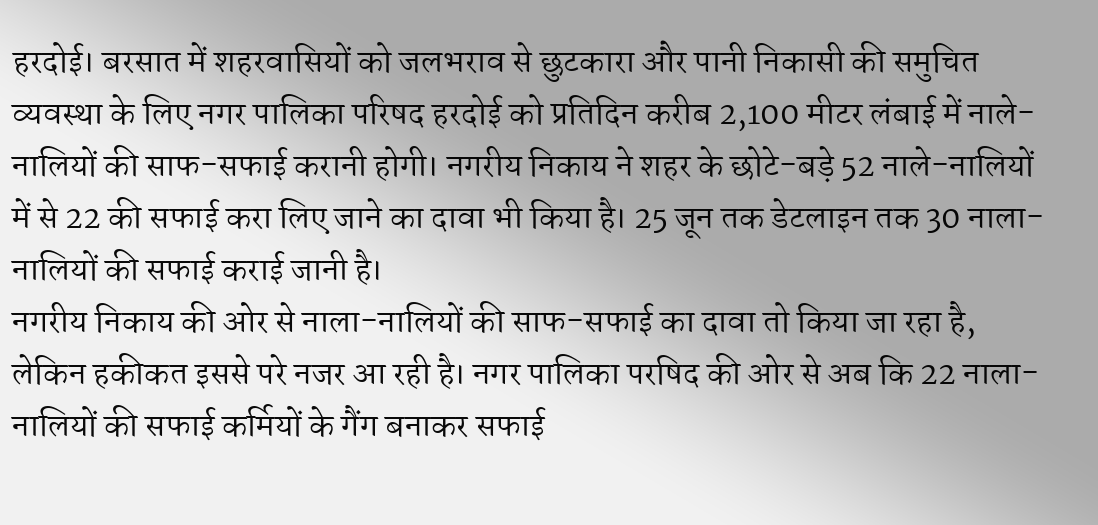हरदोई। बरसात में शहरवासियों को जलभराव से छुटकारा और पानी निकासी की समुचित व्यवस्था के लिए नगर पालिका परिषद हरदोई को प्रतिदिन करीब 2,100 मीटर लंबाई में नाले-नालियों की साफ-सफाई करानी होगी। नगरीय निकाय ने शहर के छोटे-बड़े 52 नाले-नालियों में से 22 की सफाई करा लिए जाने का दावा भी किया है। 25 जून तक डेटलाइन तक 30 नाला-नालियों की सफाई कराई जानी है।
नगरीय निकाय की ओर से नाला-नालियों की साफ-सफाई का दावा तो किया जा रहा है, लेकिन हकीकत इससे परे नजर आ रही है। नगर पालिका परषिद की ओर से अब कि 22 नाला-नालियों की सफाई कर्मियों के गैंग बनाकर सफाई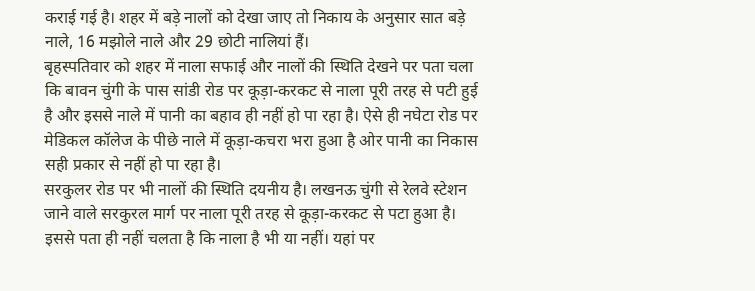कराई गई है। शहर में बड़े नालों को देखा जाए तो निकाय के अनुसार सात बड़े नाले, 16 मझोले नाले और 29 छोटी नालियां हैं।
बृहस्पतिवार को शहर में नाला सफाई और नालों की स्थिति देखने पर पता चला कि बावन चुंगी के पास सांडी रोड पर कूड़ा-करकट से नाला पूरी तरह से पटी हुई है और इससे नाले में पानी का बहाव ही नहीं हो पा रहा है। ऐसे ही नघेटा रोड पर मेडिकल कॉलेज के पीछे नाले में कूड़ा-कचरा भरा हुआ है ओर पानी का निकास सही प्रकार से नहीं हो पा रहा है।
सरकुलर रोड पर भी नालों की स्थिति दयनीय है। लखनऊ चुंगी से रेलवे स्टेशन जाने वाले सरकुरल मार्ग पर नाला पूरी तरह से कूड़ा-करकट से पटा हुआ है। इससे पता ही नहीं चलता है कि नाला है भी या नहीं। यहां पर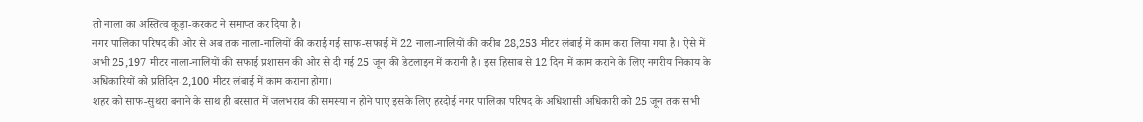तो नाला का अस्तित्व कूड़ा-करकट ने समाप्त कर दिया है।
नगर पालिका परिषद की ओर से अब तक नाला-नालियों की कराई गई साफ-सफाई में 22 नाला-नालियों की करीब 28,253 मीटर लंबाई में काम करा लिया गया है। ऐसे में अभी 25,197 मीटर नाला-नालियों की सफाई प्रशासन की ओर से दी गई 25 जून की डेटलाइन में करानी है। इस हिसाब से 12 दिन में काम कराने के लिए नगरीय निकाय के अधिकारियों को प्रतिदिन 2,100 मीटर लंबाई में काम कराना होगा।
शहर को साफ-सुथरा बनाने के साथ ही बरसात में जलभराव की समस्या न होने पाए इसके लिए हरदोई नगर पालिका परिषद के अधिशासी अधिकारी को 25 जून तक सभी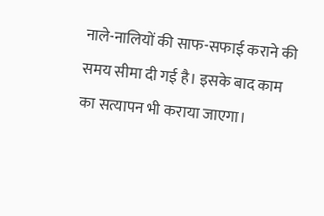नाले-नालियों की साफ-सफाई कराने की समय सीमा दी गई है। इसके बाद काम का सत्यापन भी कराया जाएगा।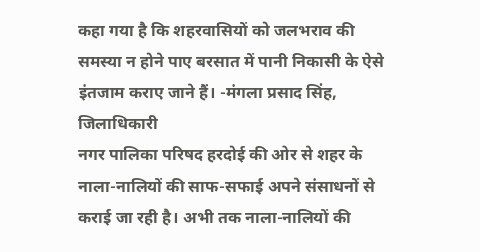कहा गया है कि शहरवासियों को जलभराव की समस्या न होने पाए बरसात में पानी निकासी के ऐसे इंतजाम कराए जाने हैं। -मंगला प्रसाद सिंह, जिलाधिकारी
नगर पालिका परिषद हरदोई की ओर से शहर के नाला-नालियों की साफ-सफाई अपने संसाधनों से कराई जा रही है। अभी तक नाला-नालियों की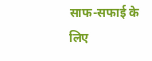साफ-सफाई के लिए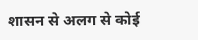शासन से अलग से कोई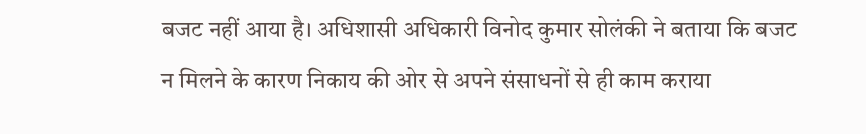बजट नहीं आया है। अधिशासी अधिकारी विनोद कुमार सोलंकी ने बताया कि बजट न मिलने के कारण निकाय की ओर से अपने संसाधनों से ही काम कराया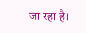जा रहा है।